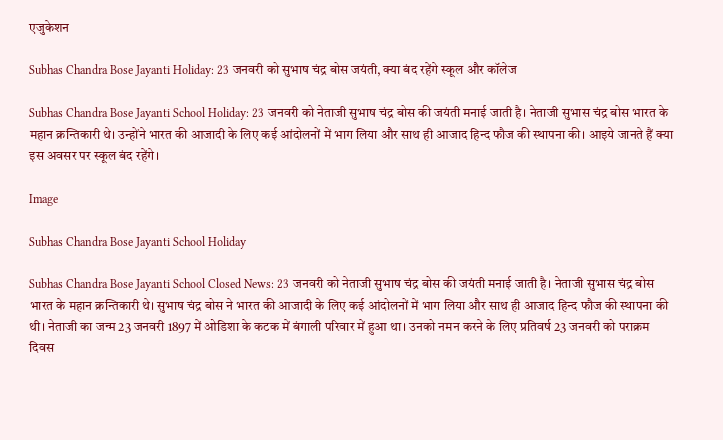एजुकेशन

Subhas Chandra Bose Jayanti Holiday: 23 जनवरी को सुभाष चंद्र बोस जयंती, क्या बंद रहेंगे स्कूल और कॉलेज

Subhas Chandra Bose Jayanti School Holiday: 23 जनवरी को नेताजी सुभाष चंद्र बोस की जयंती मनाई जाती है। नेताजी सुभास चंद्र बोस भारत के महान क्रन्तिकारी थे। उन्होंने भारत की आजादी के लिए कई आंदोलनों में भाग लिया और साथ ही आजाद हिन्द फौज की स्थापना की। आइये जानते हैं क्या इस अवसर पर स्कूल बंद रहेंगे।

Image

Subhas Chandra Bose Jayanti School Holiday

Subhas Chandra Bose Jayanti School Closed News: 23 जनवरी को नेताजी सुभाष चंद्र बोस की जयंती मनाई जाती है। नेताजी सुभास चंद्र बोस भारत के महान क्रन्तिकारी थे। सुभाष चंद्र बोस ने भारत की आजादी के लिए कई आंदोलनों में भाग लिया और साथ ही आजाद हिन्द फौज की स्थापना की थी। नेताजी का जन्म 23 जनवरी 1897 में ओडिशा के कटक में बंगाली परिवार में हुआ था। उनको नमन करने के लिए प्रतिवर्ष 23 जनवरी को पराक्रम दिवस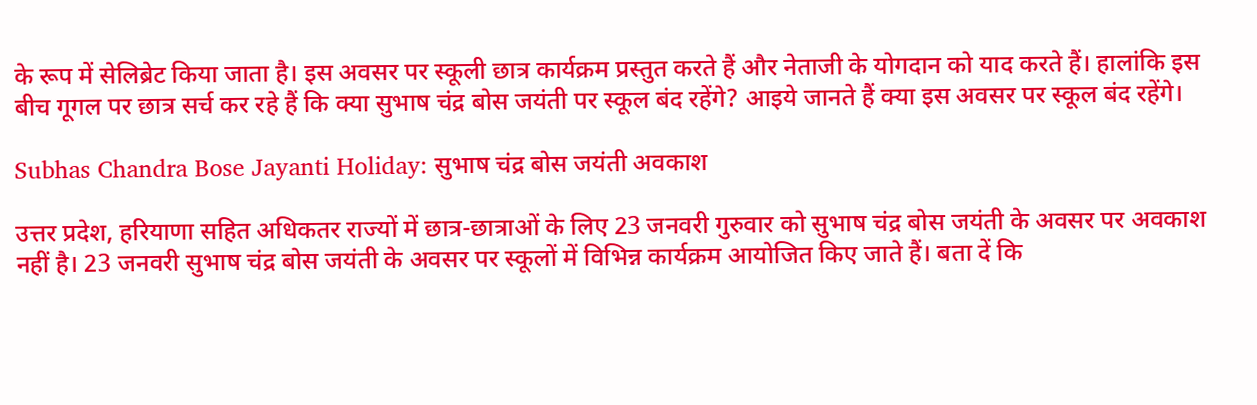के रूप में सेलिब्रेट किया जाता है। इस अवसर पर स्कूली छात्र कार्यक्रम प्रस्तुत करते हैं और नेताजी के योगदान को याद करते हैं। हालांकि इस बीच गूगल पर छात्र सर्च कर रहे हैं कि क्या सुभाष चंद्र बोस जयंती पर स्कूल बंद रहेंगे? आइये जानते हैं क्या इस अवसर पर स्कूल बंद रहेंगे।

Subhas Chandra Bose Jayanti Holiday: सुभाष चंद्र बोस जयंती अवकाश

उत्तर प्रदेश, हरियाणा सहित अधिकतर राज्यों में छात्र-छात्राओं के लिए 23 जनवरी गुरुवार को सुभाष चंद्र बोस जयंती के अवसर पर अवकाश नहीं है। 23 जनवरी सुभाष चंद्र बोस जयंती के अवसर पर स्कूलों में विभिन्न कार्यक्रम आयोजित किए जाते हैं। बता दें कि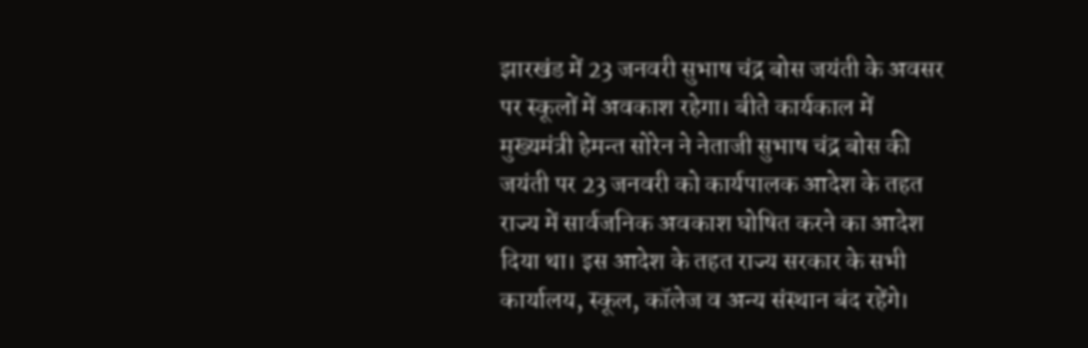झारखंड में 23 जनवरी सुभाष चंद्र बोस जयंती के अवसर पर स्कूलों में अवकाश रहेगा। बीते कार्यकाल में मुख्यमंत्री हेमन्त सोरेन ने नेताजी सुभाष चंद्र बोस की जयंती पर 23 जनवरी को कार्यपालक आदेश के तहत राज्य में सार्वजनिक अवकाश घोषित करने का आदेश दिया था। इस आदेश के तहत राज्य सरकार के सभी कार्यालय, स्कूल, कॉलेज व अन्य संस्थान बंद रहेंगे।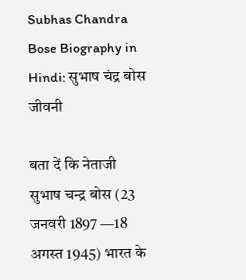Subhas Chandra Bose Biography in Hindi: सुभाष चंद्र बोस जीवनी

बता दें कि नेताजी सुभाष चन्द्र बोस (23 जनवरी 1897 —18 अगस्त 1945) भारत के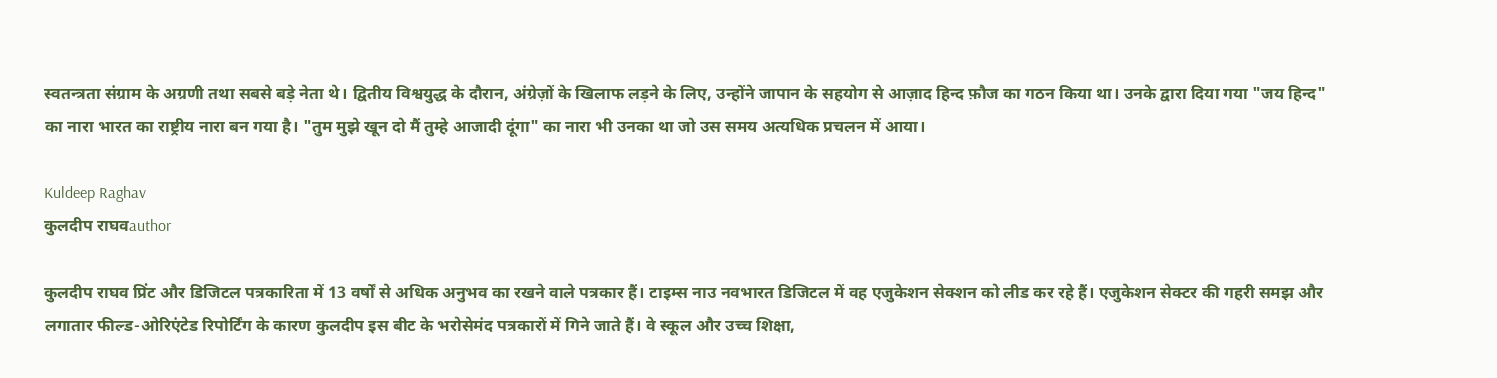स्वतन्त्रता संग्राम के अग्रणी तथा सबसे बड़े नेता थे। द्वितीय विश्वयुद्ध के दौरान, अंग्रेज़ों के खिलाफ लड़ने के लिए, उन्होंने जापान के सहयोग से आज़ाद हिन्द फ़ौज का गठन किया था। उनके द्वारा दिया गया "जय हिन्द" का नारा भारत का राष्ट्रीय नारा बन गया है। "तुम मुझे खून दो मैं तुम्हे आजादी दूंगा" का नारा भी उनका था जो उस समय अत्यधिक प्रचलन में आया।

Kuldeep Raghav
कुलदीप राघवauthor

कुलदीप राघव प्रिंट और डिजिटल पत्रकारिता में 13 वर्षों से अधिक अनुभव का रखने वाले पत्रकार हैं। टाइम्स नाउ नवभारत डिजिटल में वह एजुकेशन सेक्शन को लीड कर रहे हैं। एजुकेशन सेक्टर की गहरी समझ और लगातार फील्ड-ओरिएंटेड रिपोर्टिंग के कारण कुलदीप इस बीट के भरोसेमंद पत्रकारों में गिने जाते हैं। वे स्कूल और उच्च शिक्षा,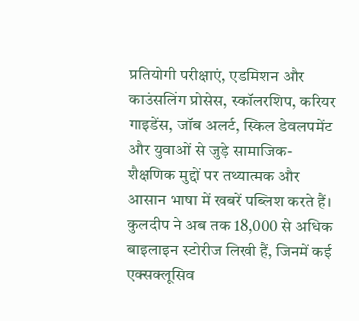प्रतियोगी परीक्षाएं, एडमिशन और काउंसलिंग प्रोसेस, स्कॉलरशिप, करियर गाइडेंस, जॉब अलर्ट, स्किल डेवलपमेंट और युवाओं से जुड़े सामाजिक-शैक्षणिक मुद्दों पर तथ्यात्मक और आसान भाषा में खबरें पब्लिश करते हैं। कुलदीप ने अब तक 18,000 से अधिक बाइलाइन स्टोरीज लिखी हैं, जिनमें कई एक्सक्लूसिव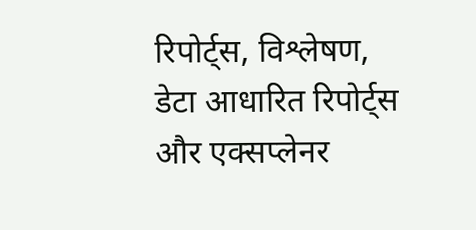रिपोर्ट्स, विश्लेषण, डेटा आधारित रिपोर्ट्स और एक्सप्लेनर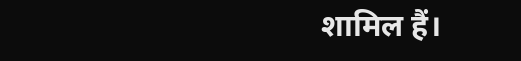शामिल हैं।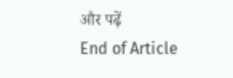और पढ़ें
End of Article